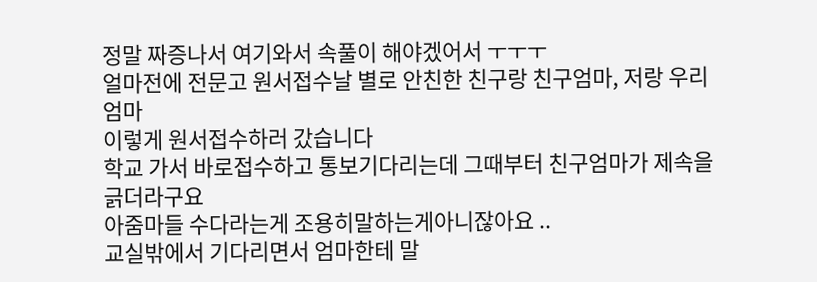정말 짜증나서 여기와서 속풀이 해야겠어서 ㅜㅜㅜ
얼마전에 전문고 원서접수날 별로 안친한 친구랑 친구엄마, 저랑 우리엄마
이렇게 원서접수하러 갔습니다
학교 가서 바로접수하고 통보기다리는데 그때부터 친구엄마가 제속을 긁더라구요
아줌마들 수다라는게 조용히말하는게아니잖아요 ..
교실밖에서 기다리면서 엄마한테 말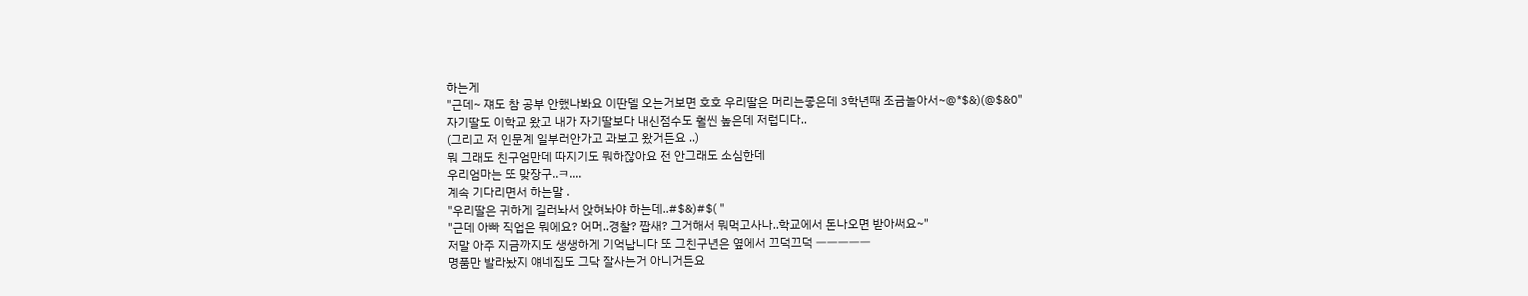하는게
"근데~ 쟤도 참 공부 안했나봐요 이딴델 오는거보면 호호 우리딸은 머리는좋은데 3학년때 조금놀아서~@*$&)(@$&0"
자기딸도 이학교 왔고 내가 자기딸보다 내신점수도 훨씬 높은데 저럽디다..
(그리고 저 인문계 일부러안가고 과보고 왔거든요 ..)
뭐 그래도 친구엄만데 따지기도 뭐하잖아요 전 안그래도 소심한데
우리엄마는 또 맞장구..ㅋ....
계속 기다리면서 하는말 .
"우리딸은 귀하게 길러놔서 앉혀놔야 하는데..#$&)#$( "
"근데 아빠 직업은 뭐에요? 어머..경찰? 짭새? 그거해서 뭐먹고사나..학교에서 돈나오면 받아써요~"
저말 아주 지금까지도 생생하게 기억납니다 또 그친구년은 옆에서 끄덕끄덕 ㅡㅡㅡㅡㅡ
명품만 발라놨지 얘네집도 그닥 잘사는거 아니거든요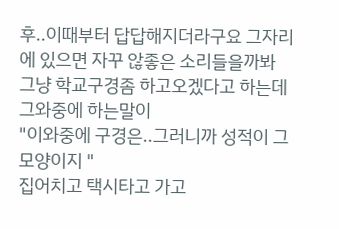후..이때부터 답답해지더라구요 그자리에 있으면 자꾸 않좋은 소리들을까봐
그냥 학교구경좀 하고오겠다고 하는데 그와중에 하는말이
"이와중에 구경은..그러니까 성적이 그모양이지 "
집어치고 택시타고 가고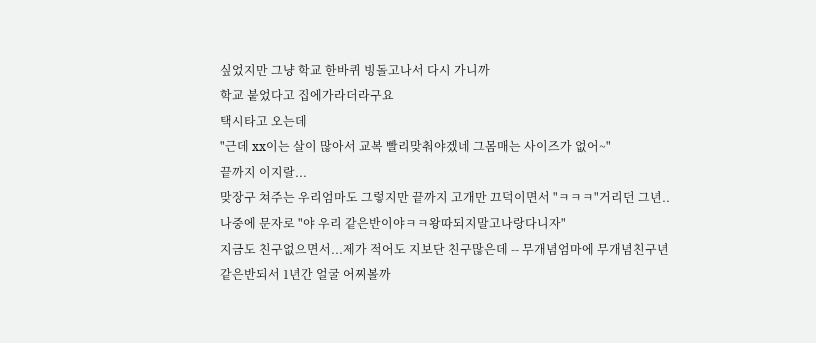싶었지만 그냥 학교 한바퀴 빙돌고나서 다시 가니까
학교 붙었다고 집에가라더라구요
택시타고 오는데
"근데 xx이는 살이 많아서 교복 빨리맞춰야겠네 그몸매는 사이즈가 없어~"
끝까지 이지랄...
맞장구 쳐주는 우리엄마도 그렇지만 끝까지 고개만 끄덕이면서 "ㅋㅋㅋ"거리던 그년..
나중에 문자로 "야 우리 같은반이야ㅋㅋ왕따되지말고나랑다니자"
지금도 친구없으면서...제가 적어도 지보단 친구많은데 -- 무개념엄마에 무개념친구년
같은반되서 1년간 얼굴 어찌볼까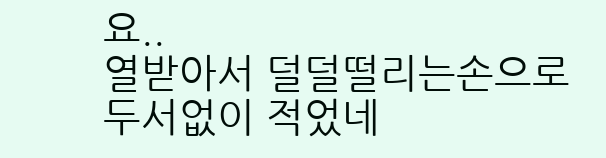요..
열받아서 덜덜떨리는손으로 두서없이 적었네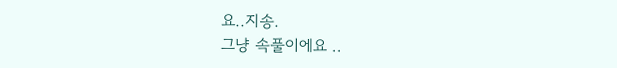요..지송.
그냥 속풀이에요 ..